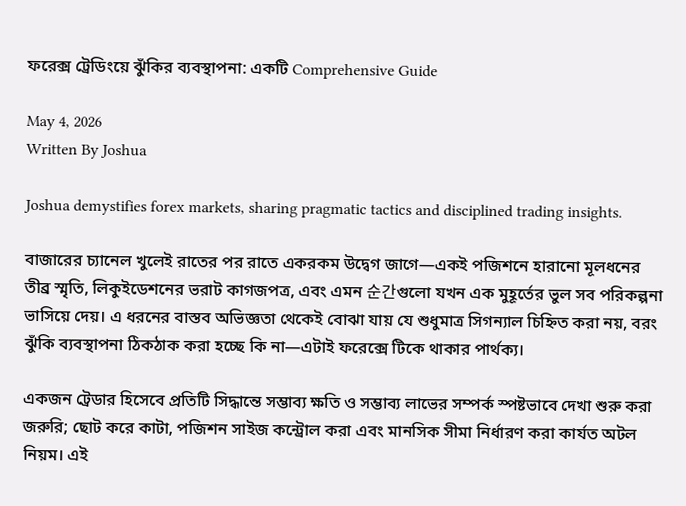ফরেক্স ট্রেডিংয়ে ঝুঁকির ব্যবস্থাপনা: একটি Comprehensive Guide

May 4, 2026
Written By Joshua

Joshua demystifies forex markets, sharing pragmatic tactics and disciplined trading insights.

বাজারের চ্যানেল খুলেই রাতের পর রাতে একরকম উদ্বেগ জাগে—একই পজিশনে হারানো মূলধনের তীব্র স্মৃতি, লিকুইডেশনের ভরাট কাগজপত্র, এবং এমন 순간গুলো যখন এক মুহূর্তের ভুল সব পরিকল্পনা ভাসিয়ে দেয়। এ ধরনের বাস্তব অভিজ্ঞতা থেকেই বোঝা যায় যে শুধুমাত্র সিগন্যাল চিহ্নিত করা নয়, বরং ঝুঁকি ব্যবস্থাপনা ঠিকঠাক করা হচ্ছে কি না—এটাই ফরেক্সে টিকে থাকার পার্থক্য।

একজন ট্রেডার হিসেবে প্রতিটি সিদ্ধান্তে সম্ভাব্য ক্ষতি ও সম্ভাব্য লাভের সম্পর্ক স্পষ্টভাবে দেখা শুরু করা জরুরি; ছোট করে কাটা, পজিশন সাইজ কন্ট্রোল করা এবং মানসিক সীমা নির্ধারণ করা কার্যত অটল নিয়ম। এই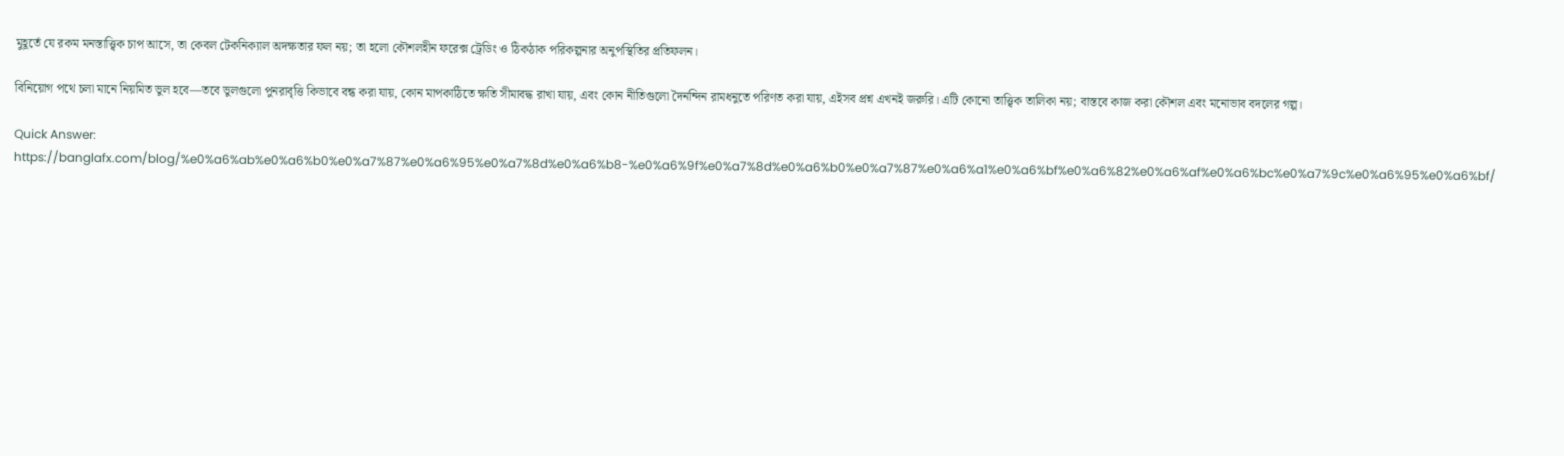মুহূর্তে যে রকম মনস্তাত্ত্বিক চাপ আসে, তা কেবল টেকনিক্যাল অদক্ষতার ফল নয়; তা হলো কৌশলহীন ফরেক্স ট্রেডিং ও ঠিকঠাক পরিকল্পনার অনুপস্থিতির প্রতিফলন।

বিনিয়োগ পথে চলা মানে নিয়মিত ভুল হবে—তবে ভুলগুলো পুনরাবৃত্তি কিভাবে বন্ধ করা যায়, কোন মাপকাঠিতে ক্ষতি সীমাবদ্ধ রাখা যায়, এবং কোন নীতিগুলো দৈনন্দিন রামধনুতে পরিণত করা যায়, এইসব প্রশ্ন এখনই জরুরি। এটি কোনো তাত্ত্বিক তালিকা নয়; বাস্তবে কাজ করা কৌশল এবং মনোভাব বদলের গল্প।

Quick Answer: https://banglafx.com/blog/%e0%a6%ab%e0%a6%b0%e0%a7%87%e0%a6%95%e0%a7%8d%e0%a6%b8-%e0%a6%9f%e0%a7%8d%e0%a6%b0%e0%a7%87%e0%a6%a1%e0%a6%bf%e0%a6%82%e0%a6%af%e0%a6%bc%e0%a7%9c%e0%a6%95%e0%a6%bf/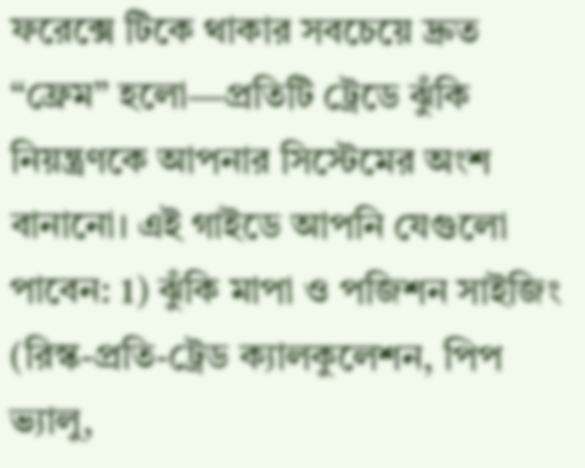ফরেক্সে টিকে থাকার সবচেয়ে দ্রুত “ফ্রেম” হলো—প্রতিটি ট্রেডে ঝুঁকি নিয়ন্ত্রণকে আপনার সিস্টেমের অংশ বানানো। এই গাইডে আপনি যেগুলো পাবেন: 1) ঝুঁকি মাপা ও পজিশন সাইজিং (রিস্ক-প্রতি-ট্রেড ক্যালকুলেশন, পিপ ভ্যালু,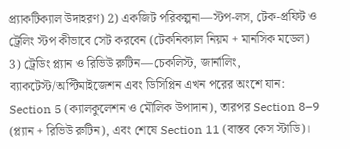প্র্যাকটিক্যাল উদাহরণ) 2) একজিট পরিকল্পনা—স্টপ-লস, টেক-প্রফিট ও ট্রেলিং স্টপ কীভাবে সেট করবেন (টেকনিক্যাল নিয়ম + মানসিক মডেল) 3) ট্রেডিং প্ল্যান ও রিভিউ রুটিন—চেকলিস্ট, জার্নালিং, ব্যাকটেস্ট/অপ্টিমাইজেশন এবং ডিসিপ্লিন এখন পরের অংশে যান: Section 5 (ক্যালকুলেশন ও মৌলিক উপাদান), তারপর Section 8–9 (প্ল্যান + রিভিউ রুটিন), এবং শেষে Section 11 (বাস্তব কেস স্টাডি)।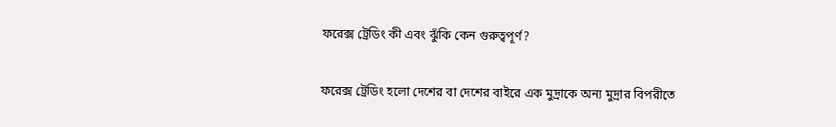ফরেক্স ট্রেডিং কী এবং ঝুঁকি কেন গুরুত্বপূর্ণ?

ফরেক্স ট্রেডিং হলো দেশের বা দেশের বাইরে এক মুদ্রাকে অন্য মুদ্রার বিপরীতে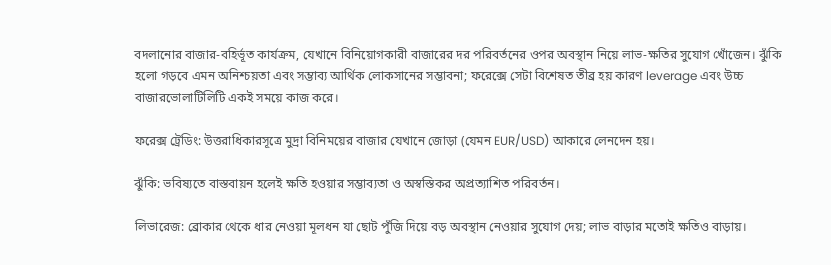বদলানোর বাজার-বহির্ভূত কার্যক্রম, যেখানে বিনিয়োগকারী বাজারের দর পরিবর্তনের ওপর অবস্থান নিয়ে লাভ-ক্ষতির সুযোগ খোঁজেন। ঝুঁকি হলো গড়বে এমন অনিশ্চয়তা এবং সম্ভাব্য আর্থিক লোকসানের সম্ভাবনা; ফরেক্সে সেটা বিশেষত তীব্র হয় কারণ leverage এবং উচ্চ বাজারভোলাটিলিটি একই সময়ে কাজ করে।

ফরেক্স ট্রেডিং: উত্তরাধিকারসূত্রে মুদ্রা বিনিময়ের বাজার যেখানে জোড়া (যেমন EUR/USD) আকারে লেনদেন হয়।

ঝুঁকি: ভবিষ্যতে বাস্তবায়ন হলেই ক্ষতি হওয়ার সম্ভাব্যতা ও অস্বস্তিকর অপ্রত্যাশিত পরিবর্তন।

লিভারেজ: ব্রোকার থেকে ধার নেওয়া মূলধন যা ছোট পুঁজি দিয়ে বড় অবস্থান নেওয়ার সুযোগ দেয়; লাভ বাড়ার মতোই ক্ষতিও বাড়ায়।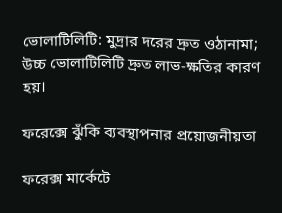ভোলাটিলিটি: মুদ্রার দরের দ্রুত ওঠানামা; উচ্চ ভোলাটিলিটি দ্রুত লাভ-ক্ষতির কারণ হয়।

ফরেক্সে ঝুঁকি ব্যবস্থাপনার প্রয়োজনীয়তা

ফরেক্স মার্কেটে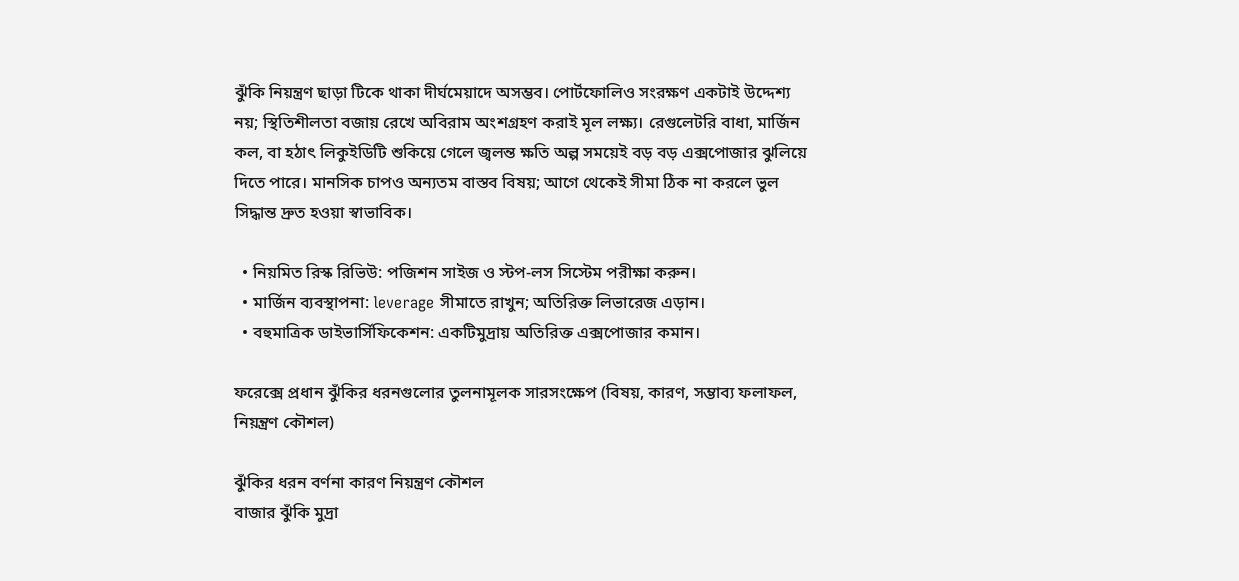ঝুঁকি নিয়ন্ত্রণ ছাড়া টিকে থাকা দীর্ঘমেয়াদে অসম্ভব। পোর্টফোলিও সংরক্ষণ একটাই উদ্দেশ্য নয়; স্থিতিশীলতা বজায় রেখে অবিরাম অংশগ্রহণ করাই মূল লক্ষ্য। রেগুলেটরি বাধা, মার্জিন কল, বা হঠাৎ লিকুইডিটি শুকিয়ে গেলে জ্বলন্ত ক্ষতি অল্প সময়েই বড় বড় এক্সপোজার ঝুলিয়ে দিতে পারে। মানসিক চাপও অন্যতম বাস্তব বিষয়; আগে থেকেই সীমা ঠিক না করলে ভুল সিদ্ধান্ত দ্রুত হওয়া স্বাভাবিক।

  • নিয়মিত রিস্ক রিভিউ: পজিশন সাইজ ও স্টপ-লস সিস্টেম পরীক্ষা করুন।
  • মার্জিন ব্যবস্থাপনা: leverage সীমাতে রাখুন; অতিরিক্ত লিভারেজ এড়ান।
  • বহুমাত্রিক ডাইভার্সিফিকেশন: একটিমুদ্রায় অতিরিক্ত এক্সপোজার কমান।

ফরেক্সে প্রধান ঝুঁকির ধরনগুলোর তুলনামূলক সারসংক্ষেপ (বিষয়, কারণ, সম্ভাব্য ফলাফল, নিয়ন্ত্রণ কৌশল)

ঝুঁকির ধরন বর্ণনা কারণ নিয়ন্ত্রণ কৌশল
বাজার ঝুঁকি মুদ্রা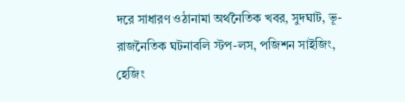দরে সাধারণ ওঠানামা অর্থনৈতিক খবর, সুদঘাট, ভূ-রাজনৈতিক ঘটনাবলি স্টপ-লস, পজিশন সাইজিং, হেজিং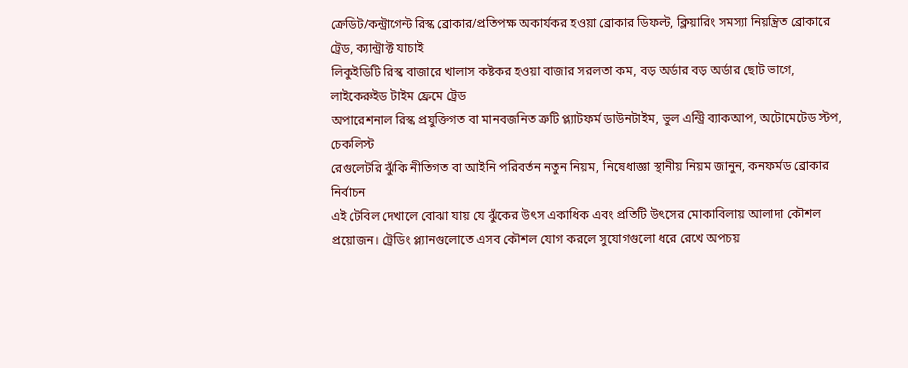ক্রেডিট/কন্ট্রাগেন্ট রিস্ক ব্রোকার/প্রতিপক্ষ অকার্যকর হওয়া ব্রোকার ডিফল্ট, ক্লিয়ারিং সমস্যা নিয়ন্ত্রিত ব্রোকারে ট্রেড, ক্যান্ট্রাক্ট যাচাই
লিকুইডিটি রিস্ক বাজারে খালাস কষ্টকর হওয়া বাজার সরলতা কম, বড় অর্ডার বড় অর্ডার ছোট ভাগে, লাইকেরুইড টাইম ফ্রেমে ট্রেড
অপারেশনাল রিস্ক প্রযুক্তিগত বা মানবজনিত ত্রুটি প্ল্যাটফর্ম ডাউনটাইম, ভুল এন্ট্রি ব্যাকআপ, অটোমেটেড স্টপ, চেকলিস্ট
রেগুলেটরি ঝুঁকি নীতিগত বা আইনি পরিবর্তন নতুন নিয়ম, নিষেধাজ্ঞা স্থানীয় নিয়ম জানুন, কনফর্মড ব্রোকার নির্বাচন
এই টেবিল দেখালে বোঝা যায় যে ঝুঁকের উৎস একাধিক এবং প্রতিটি উৎসের মোকাবিলায় আলাদা কৌশল প্রয়োজন। ট্রেডিং প্ল্যানগুলোতে এসব কৌশল যোগ করলে সুযোগগুলো ধরে রেখে অপচয়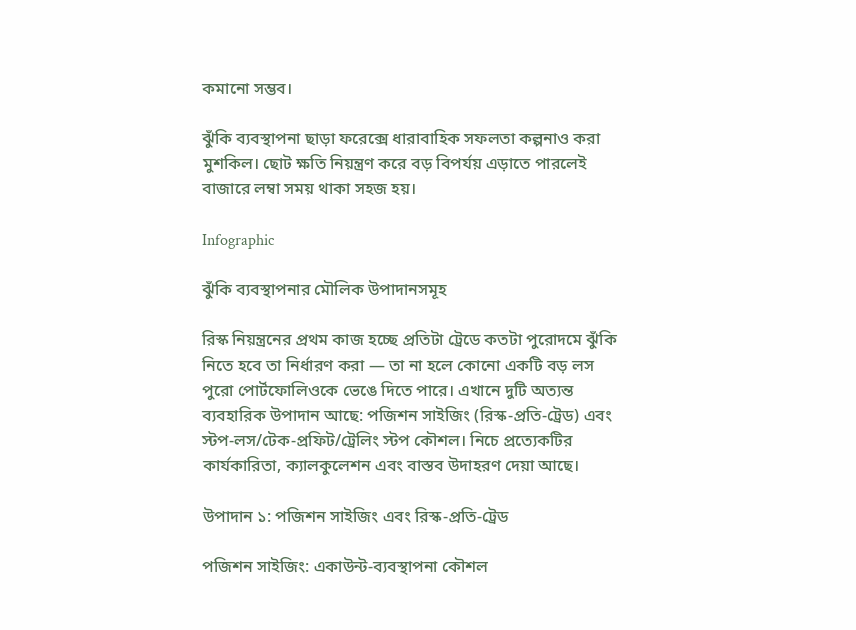কমানো সম্ভব।

ঝুঁকি ব্যবস্থাপনা ছাড়া ফরেক্সে ধারাবাহিক সফলতা কল্পনাও করা মুশকিল। ছোট ক্ষতি নিয়ন্ত্রণ করে বড় বিপর্যয় এড়াতে পারলেই বাজারে লম্বা সময় থাকা সহজ হয়।

Infographic

ঝুঁকি ব্যবস্থাপনার মৌলিক উপাদানসমূহ

রিস্ক নিয়ন্ত্রনের প্রথম কাজ হচ্ছে প্রতিটা ট্রেডে কতটা পুরোদমে ঝুঁকি নিতে হবে তা নির্ধারণ করা — তা না হলে কোনো একটি বড় লস পুরো পোর্টফোলিওকে ভেঙে দিতে পারে। এখানে দুটি অত্যন্ত ব্যবহারিক উপাদান আছে: পজিশন সাইজিং (রিস্ক-প্রতি-ট্রেড) এবং স্টপ-লস/টেক-প্রফিট/ট্রেলিং স্টপ কৌশল। নিচে প্রত্যেকটির কার্যকারিতা, ক্যালকুলেশন এবং বাস্তব উদাহরণ দেয়া আছে।

উপাদান ১: পজিশন সাইজিং এবং রিস্ক-প্রতি-ট্রেড

পজিশন সাইজিং: একাউন্ট-ব্যবস্থাপনা কৌশল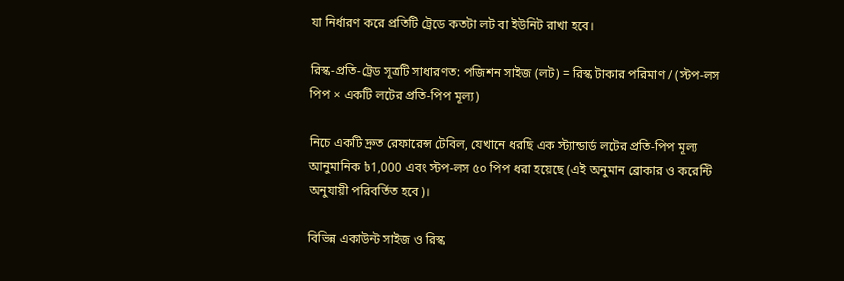যা নির্ধারণ করে প্রতিটি ট্রেডে কতটা লট বা ইউনিট রাখা হবে।

রিস্ক-প্রতি-ট্রেড সূত্রটি সাধারণত: পজিশন সাইজ (লট) = রিস্ক টাকার পরিমাণ / (স্টপ-লস পিপ × একটি লটের প্রতি-পিপ মূল্য)

নিচে একটি দ্রুত রেফারেন্স টেবিল, যেখানে ধরছি এক স্ট্যান্ডার্ড লটের প্রতি-পিপ মূল্য আনুমানিক ৳1,000 এবং স্টপ-লস ৫০ পিপ ধরা হয়েছে (এই অনুমান ব্রোকার ও করেন্টি অনুযায়ী পরিবর্তিত হবে)।

বিভিন্ন একাউন্ট সাইজ ও রিস্ক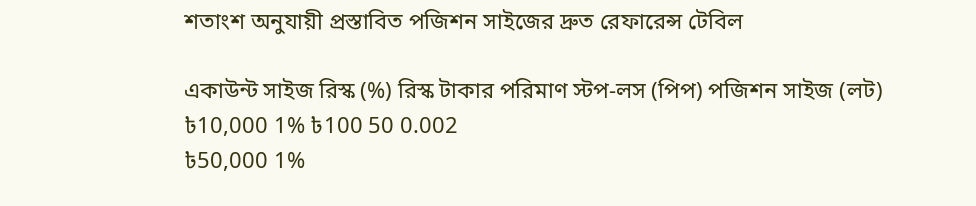শতাংশ অনুযায়ী প্রস্তাবিত পজিশন সাইজের দ্রুত রেফারেন্স টেবিল

একাউন্ট সাইজ রিস্ক (%) রিস্ক টাকার পরিমাণ স্টপ-লস (পিপ) পজিশন সাইজ (লট)
৳10,000 1% ৳100 50 0.002
৳50,000 1%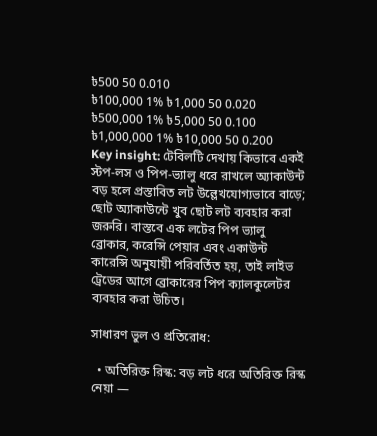৳500 50 0.010
৳100,000 1% ৳1,000 50 0.020
৳500,000 1% ৳5,000 50 0.100
৳1,000,000 1% ৳10,000 50 0.200
Key insight: টেবিলটি দেখায় কিভাবে একই স্টপ-লস ও পিপ-ভ্যালু ধরে রাখলে অ্যাকাউন্ট বড় হলে প্রস্তাবিত লট উল্লেখযোগ্যভাবে বাড়ে; ছোট অ্যাকাউন্টে খুব ছোট লট ব্যবহার করা জরুরি। বাস্তবে এক লটের পিপ ভ্যালু ব্রোকার, করেন্সি পেয়ার এবং একাউন্ট কারেন্সি অনুযায়ী পরিবর্তিত হয়, তাই লাইভ ট্রেডের আগে ব্রোকারের পিপ ক্যালকুলেটর ব্যবহার করা উচিত।

সাধারণ ভুল ও প্রতিরোধ:

  • অতিরিক্ত রিস্ক: বড় লট ধরে অতিরিক্ত রিস্ক নেয়া —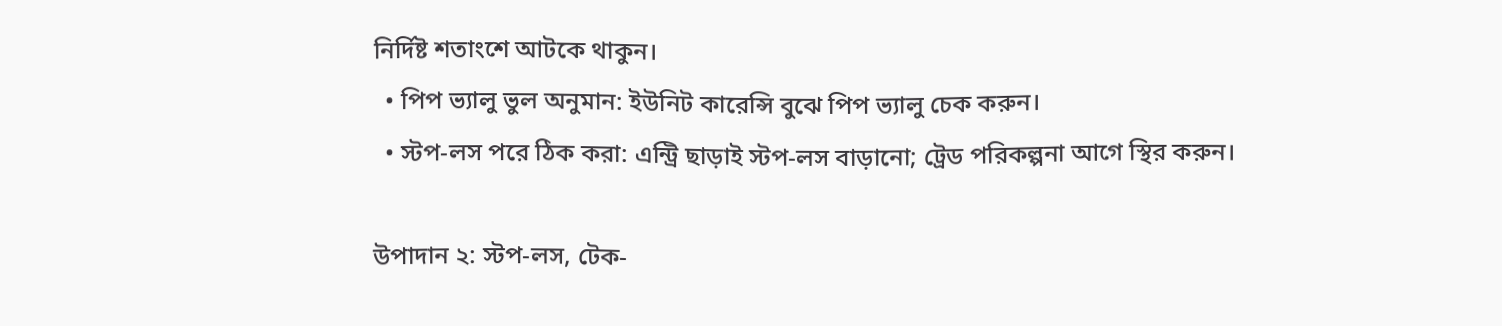নির্দিষ্ট শতাংশে আটকে থাকুন।
  • পিপ ভ্যালু ভুল অনুমান: ইউনিট কারেন্সি বুঝে পিপ ভ্যালু চেক করুন।
  • স্টপ-লস পরে ঠিক করা: এন্ট্রি ছাড়াই স্টপ-লস বাড়ানো; ট্রেড পরিকল্পনা আগে স্থির করুন।

উপাদান ২: স্টপ-লস, টেক-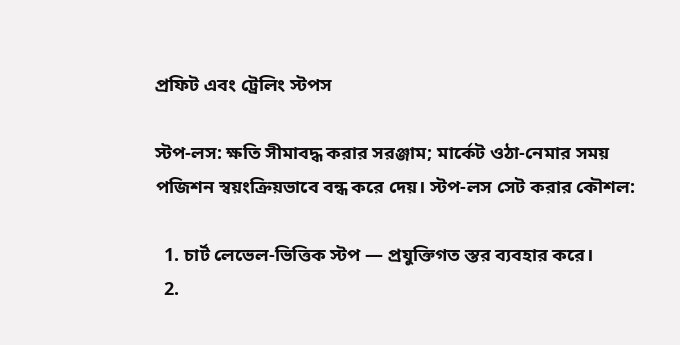প্রফিট এবং ট্রেলিং স্টপস

স্টপ-লস: ক্ষতি সীমাবদ্ধ করার সরঞ্জাম; মার্কেট ওঠা-নেমার সময় পজিশন স্বয়ংক্রিয়ভাবে বন্ধ করে দেয়। স্টপ-লস সেট করার কৌশল:

  1. চার্ট লেভেল-ভিত্তিক স্টপ — প্রযুক্তিগত স্তর ব্যবহার করে।
  2.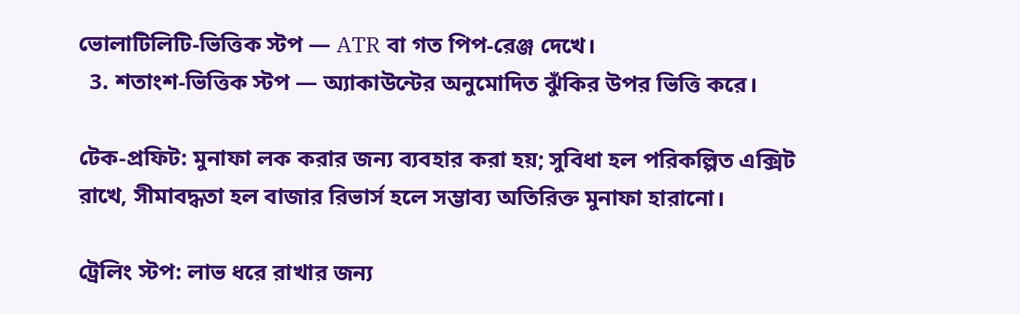ভোলাটিলিটি-ভিত্তিক স্টপ — ATR বা গত পিপ-রেঞ্জ দেখে।
  3. শতাংশ-ভিত্তিক স্টপ — অ্যাকাউন্টের অনুমোদিত ঝুঁকির উপর ভিত্তি করে।

টেক-প্রফিট: মুনাফা লক করার জন্য ব্যবহার করা হয়; সুবিধা হল পরিকল্পিত এক্সিট রাখে, সীমাবদ্ধতা হল বাজার রিভার্স হলে সম্ভাব্য অতিরিক্ত মুনাফা হারানো।

ট্রেলিং স্টপ: লাভ ধরে রাখার জন্য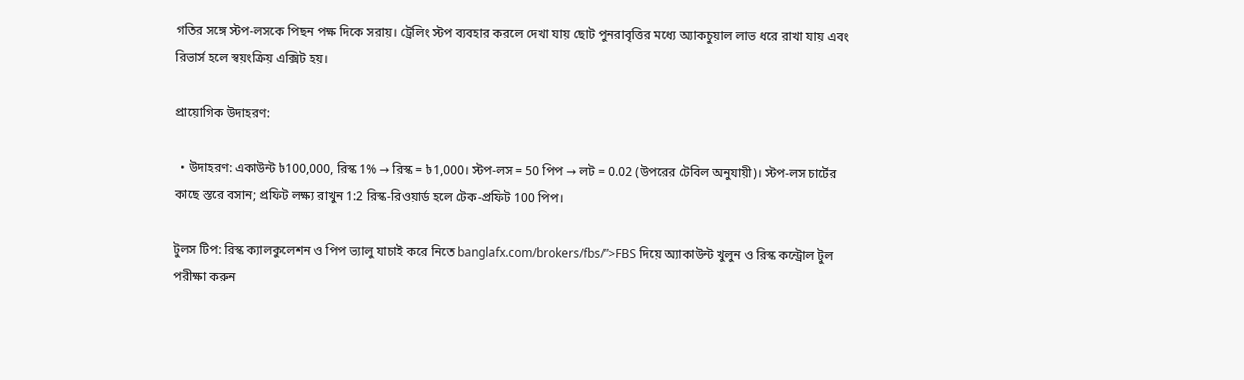গতির সঙ্গে স্টপ-লসকে পিছন পক্ষ দিকে সরায়। ট্রেলিং স্টপ ব্যবহার করলে দেখা যায় ছোট পুনরাবৃত্তির মধ্যে অ্যাকচুয়াল লাভ ধরে রাখা যায় এবং রিভার্স হলে স্বয়ংক্রিয় এক্সিট হয়।

প্রায়োগিক উদাহরণ:

  • উদাহরণ: একাউন্ট ৳100,000, রিস্ক 1% → রিস্ক = ৳1,000। স্টপ-লস = 50 পিপ → লট = 0.02 (উপরের টেবিল অনুযায়ী)। স্টপ-লস চার্টের কাছে স্তরে বসান; প্রফিট লক্ষ্য রাখুন 1:2 রিস্ক-রিওয়ার্ড হলে টেক-প্রফিট 100 পিপ।

টুলস টিপ: রিস্ক ক্যালকুলেশন ও পিপ ভ্যালু যাচাই করে নিতে banglafx.com/brokers/fbs/”>FBS দিয়ে অ্যাকাউন্ট খুলুন ও রিস্ক কন্ট্রোল টুল পরীক্ষা করুন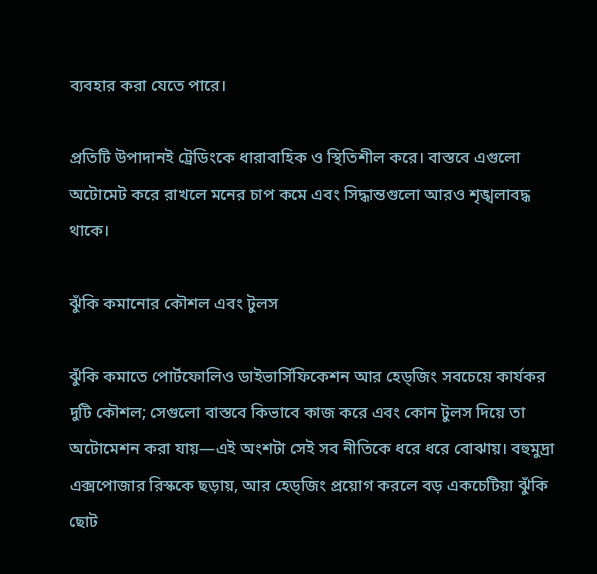ব্যবহার করা যেতে পারে।

প্রতিটি উপাদানই ট্রেডিংকে ধারাবাহিক ও স্থিতিশীল করে। বাস্তবে এগুলো অটোমেট করে রাখলে মনের চাপ কমে এবং সিদ্ধান্তগুলো আরও শৃঙ্খলাবদ্ধ থাকে।

ঝুঁকি কমানোর কৌশল এবং টুলস

ঝুঁকি কমাতে পোর্টফোলিও ডাইভার্সিফিকেশন আর হেড্জিং সবচেয়ে কার্যকর দুটি কৌশল; সেগুলো বাস্তবে কিভাবে কাজ করে এবং কোন টুলস দিয়ে তা অটোমেশন করা যায়—এই অংশটা সেই সব নীতিকে ধরে ধরে বোঝায়। বহুমুদ্রা এক্সপোজার রিস্ককে ছড়ায়, আর হেড্জিং প্রয়োগ করলে বড় একচেটিয়া ঝুঁকি ছোট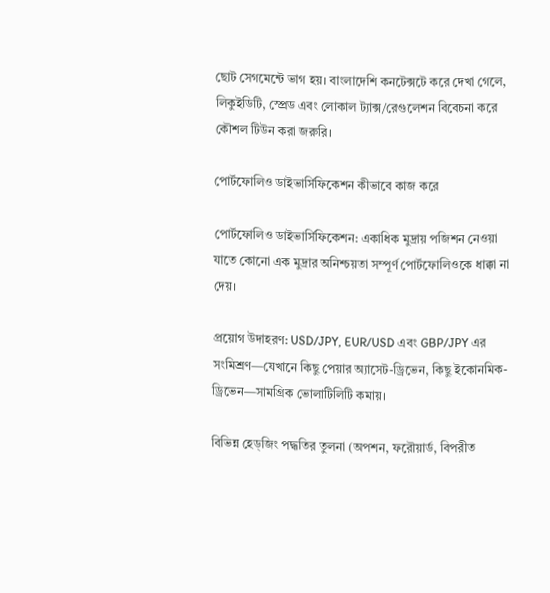ছোট সেগমেন্টে ভাগ হয়। বাংলাদেশি কনটেক্সটে করে দেখা গেলে, লিকুইডিটি, স্প্রেড এবং লোকাল ট্যাক্স/রেগুলেশন বিবেচনা করে কৌশল টিউন করা জরুরি।

পোর্টফোলিও ডাইভার্সিফিকেশন কীভাবে কাজ করে

পোর্টফোলিও ডাইভার্সিফিকেশন: একাধিক মুদ্রায় পজিশন নেওয়া যাতে কোনো এক মুদ্রার অনিশ্চয়তা সম্পূর্ণ পোর্টফোলিওকে ধাক্কা না দেয়।

প্রয়োগ উদাহরণ: USD/JPY, EUR/USD এবং GBP/JPY এর সংমিশ্রণ—যেখানে কিছু পেয়ার অ্যাসেট-ড্রিভেন, কিছু ইকোনমিক-ড্রিভেন—সামগ্রিক ভোলাটিলিটি কমায়।

বিভিন্ন হেড্জিং পদ্ধতির তুলনা (অপশন, ফরৌয়ার্ড, বিপরীত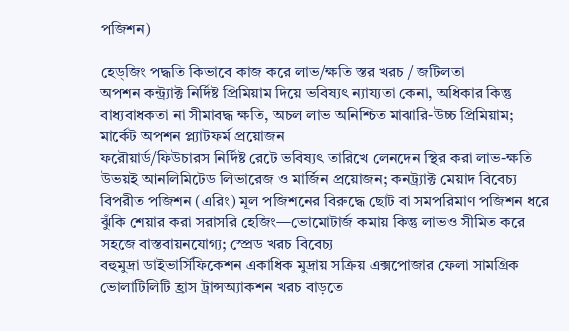পজিশন)

হেড্জিং পদ্ধতি কিভাবে কাজ করে লাভ/ক্ষতি স্তর খরচ / জটিলতা
অপশন কন্ট্র্যাক্ট নির্দিষ্ট প্রিমিয়াম দিয়ে ভবিষ্যৎ ন্যায্যতা কেনা, অধিকার কিন্তু বাধ্যবাধকতা না সীমাবদ্ধ ক্ষতি, অচল লাভ অনিশ্চিত মাঝারি-উচ্চ প্রিমিয়াম; মার্কেট অপশন প্ল্যাটফর্ম প্রয়োজন
ফরৌয়ার্ড/ফিউচারস নির্দিষ্ট রেটে ভবিষ্যৎ তারিখে লেনদেন স্থির করা লাভ-ক্ষতি উভয়ই আনলিমিটেড লিভারেজ ও মার্জিন প্রয়োজন; কনট্র্যাক্ট মেয়াদ বিবেচ্য
বিপরীত পজিশন (এরিং) মূল পজিশনের বিরুদ্ধে ছোট বা সমপরিমাণ পজিশন ধরে ঝুঁকি শেয়ার করা সরাসরি হেজিং—ভোমোটার্জ কমায় কিন্তু লাভও সীমিত করে সহজে বাস্তবায়নযোগ্য; স্প্রেড খরচ বিবেচ্য
বহুমুদ্রা ডাইভার্সিফিকেশন একাধিক মুদ্রায় সক্রিয় এক্সপোজার ফেলা সামগ্রিক ভোলাটিলিটি হ্রাস ট্রান্সঅ্যাকশন খরচ বাড়তে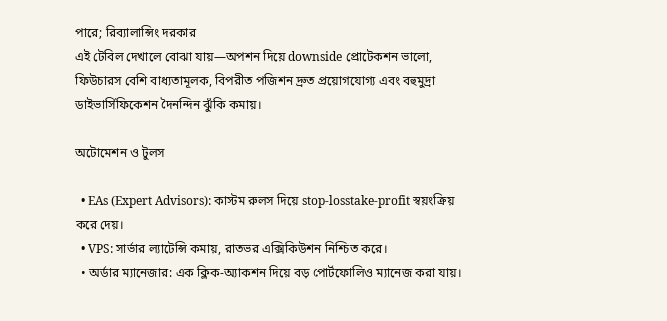পারে; রিব্যালান্সিং দরকার
এই টেবিল দেখালে বোঝা যায়—অপশন দিয়ে downside প্রোটেকশন ভালো, ফিউচারস বেশি বাধ্যতামূলক, বিপরীত পজিশন দ্রুত প্রয়োগযোগ্য এবং বহুমুদ্রা ডাইভার্সিফিকেশন দৈনন্দিন ঝুঁকি কমায়।

অটোমেশন ও টুলস

  • EAs (Expert Advisors): কাস্টম রুলস দিয়ে stop-losstake-profit স্বয়ংক্রিয় করে দেয়।
  • VPS: সার্ভার ল্যাটেন্সি কমায়, রাতভর এক্সিকিউশন নিশ্চিত করে।
  • অর্ডার ম্যানেজার: এক ক্লিক-অ্যাকশন দিয়ে বড় পোর্টফোলিও ম্যানেজ করা যায়।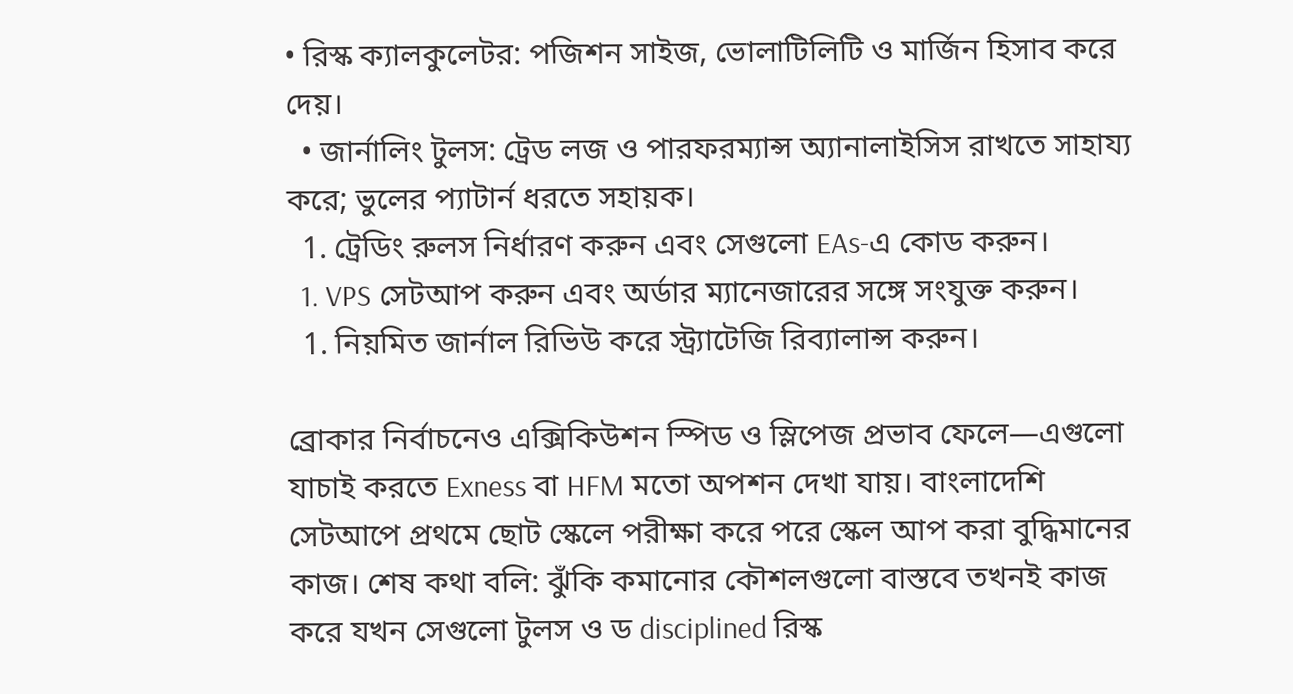• রিস্ক ক্যালকুলেটর: পজিশন সাইজ, ভোলাটিলিটি ও মার্জিন হিসাব করে দেয়।
  • জার্নালিং টুলস: ট্রেড লজ ও পারফরম্যান্স অ্যানালাইসিস রাখতে সাহায্য করে; ভুলের প্যাটার্ন ধরতে সহায়ক।
  1. ট্রেডিং রুলস নির্ধারণ করুন এবং সেগুলো EAs-এ কোড করুন।
  1. VPS সেটআপ করুন এবং অর্ডার ম্যানেজারের সঙ্গে সংযুক্ত করুন।
  1. নিয়মিত জার্নাল রিভিউ করে স্ট্র্যাটেজি রিব্যালান্স করুন।

ব্রোকার নির্বাচনেও এক্সিকিউশন স্পিড ও স্লিপেজ প্রভাব ফেলে—এগুলো যাচাই করতে Exness বা HFM মতো অপশন দেখা যায়। বাংলাদেশি সেটআপে প্রথমে ছোট স্কেলে পরীক্ষা করে পরে স্কেল আপ করা বুদ্ধিমানের কাজ। শেষ কথা বলি: ঝুঁকি কমানোর কৌশলগুলো বাস্তবে তখনই কাজ করে যখন সেগুলো টুলস ও ড disciplined রিস্ক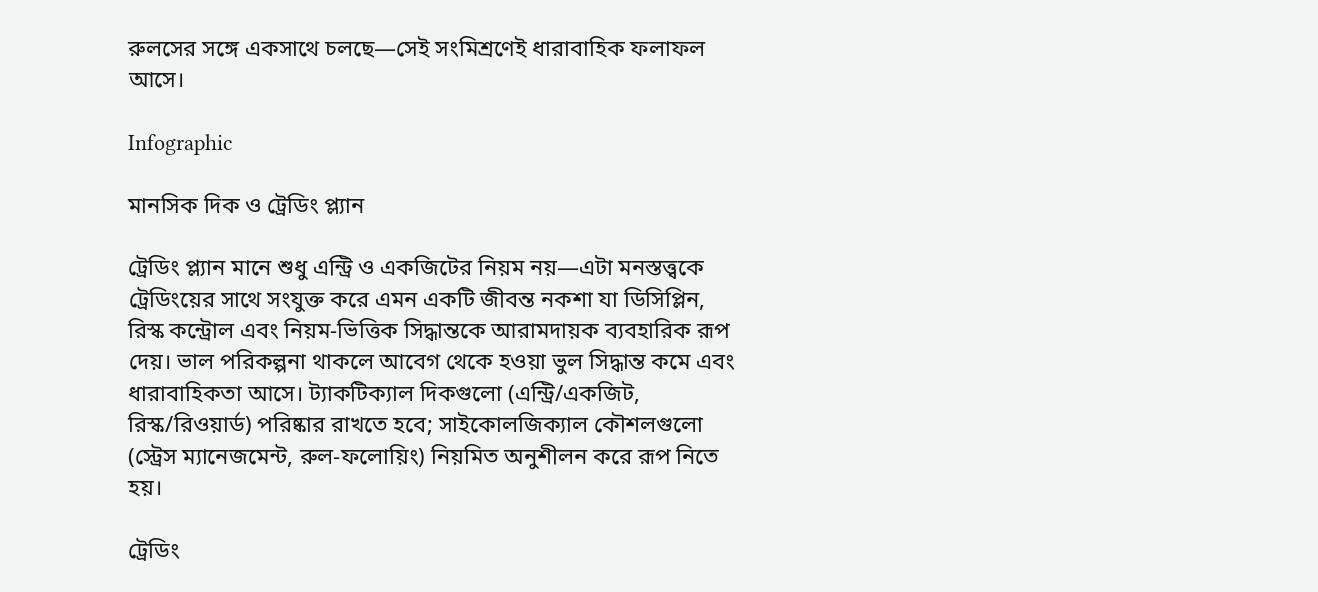রুলসের সঙ্গে একসাথে চলছে—সেই সংমিশ্রণেই ধারাবাহিক ফলাফল আসে।

Infographic

মানসিক দিক ও ট্রেডিং প্ল্যান

ট্রেডিং প্ল্যান মানে শুধু এন্ট্রি ও একজিটের নিয়ম নয়—এটা মনস্তত্ত্বকে ট্রেডিংয়ের সাথে সংযুক্ত করে এমন একটি জীবন্ত নকশা যা ডিসিপ্লিন, রিস্ক কন্ট্রোল এবং নিয়ম-ভিত্তিক সিদ্ধান্তকে আরামদায়ক ব্যবহারিক রূপ দেয়। ভাল পরিকল্পনা থাকলে আবেগ থেকে হওয়া ভুল সিদ্ধান্ত কমে এবং ধারাবাহিকতা আসে। ট্যাকটিক্যাল দিকগুলো (এন্ট্রি/একজিট, রিস্ক/রিওয়ার্ড) পরিষ্কার রাখতে হবে; সাইকোলজিক্যাল কৌশলগুলো (স্ট্রেস ম্যানেজমেন্ট, রুল-ফলোয়িং) নিয়মিত অনুশীলন করে রূপ নিতে হয়।

ট্রেডিং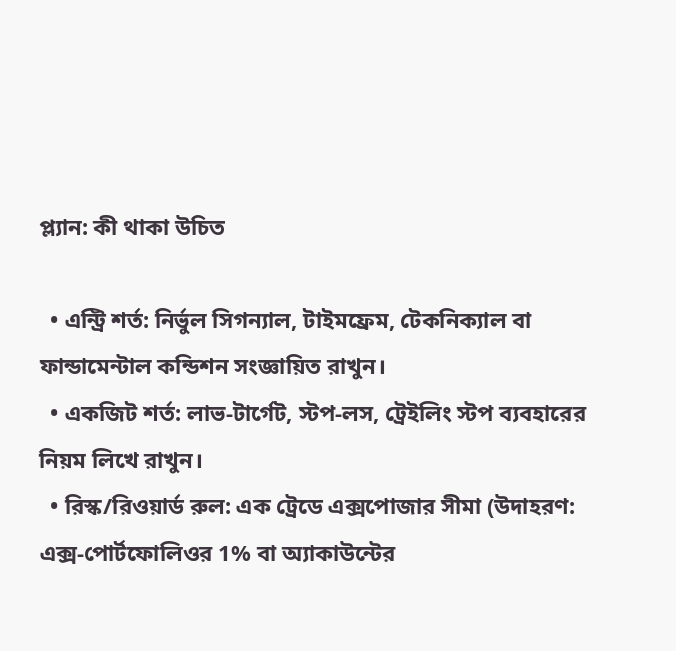প্ল্যান: কী থাকা উচিত

  • এন্ট্রি শর্ত: নির্ভুল সিগন্যাল, টাইমফ্রেম, টেকনিক্যাল বা ফান্ডামেন্টাল কন্ডিশন সংজ্ঞায়িত রাখুন।
  • একজিট শর্ত: লাভ-টার্গেট, স্টপ-লস, ট্রেইলিং স্টপ ব্যবহারের নিয়ম লিখে রাখুন।
  • রিস্ক/রিওয়ার্ড রুল: এক ট্রেডে এক্সপোজার সীমা (উদাহরণ: এক্স-পোর্টফোলিওর 1% বা অ্যাকাউন্টের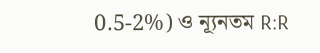0.5-2%) ও ন্যূনতম R:R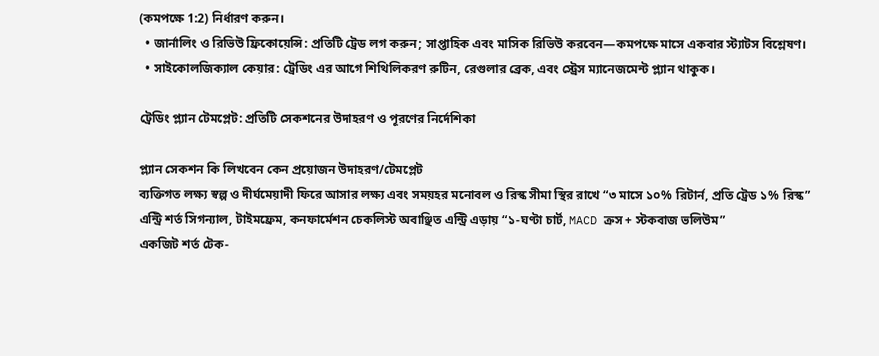(কমপক্ষে 1:2) নির্ধারণ করুন।
  • জার্নালিং ও রিভিউ ফ্রিকোয়েন্সি: প্রতিটি ট্রেড লগ করুন; সাপ্তাহিক এবং মাসিক রিভিউ করবেন—কমপক্ষে মাসে একবার স্ট্যাটস বিশ্লেষণ।
  • সাইকোলজিক্যাল কেয়ার: ট্রেডিং এর আগে শিথিলিকরণ রুটিন, রেগুলার ব্রেক, এবং স্ট্রেস ম্যানেজমেন্ট প্ল্যান থাকুক।

ট্রেডিং প্ল্যান টেমপ্লেট: প্রতিটি সেকশনের উদাহরণ ও পূরণের নির্দেশিকা

প্ল্যান সেকশন কি লিখবেন কেন প্রয়োজন উদাহরণ/টেমপ্লেট
ব্যক্তিগত লক্ষ্য স্বল্প ও দীর্ঘমেয়াদী ফিরে আসার লক্ষ্য এবং সময়হর মনোবল ও রিস্ক সীমা স্থির রাখে “৩ মাসে ১০% রিটার্ন, প্রতি ট্রেড ১% রিস্ক”
এন্ট্রি শর্ত সিগন্যাল, টাইমফ্রেম, কনফার্মেশন চেকলিস্ট অবাঞ্ছিত এন্ট্রি এড়ায় “১-ঘণ্টা চার্ট, MACD ক্রস + স্টকবাজ ভলিউম”
একজিট শর্ত টেক-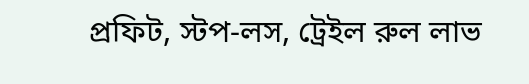প্রফিট, স্টপ-লস, ট্রেইল রুল লাভ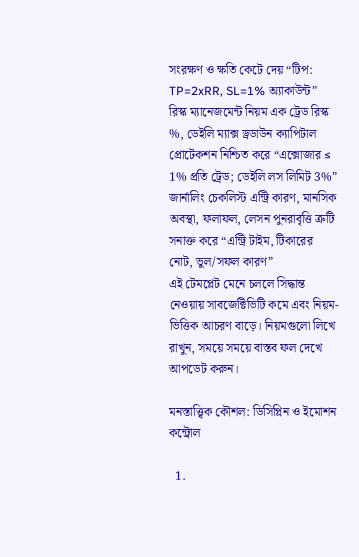সংরক্ষণ ও ক্ষতি কেটে দেয় “টিপ: TP=2xRR, SL=1% অ্যাকাউন্ট”
রিস্ক ম্যানেজমেন্ট নিয়ম এক ট্রেড রিস্ক %, ডেইলি ম্যাক্স ড্রডাউন ক্যাপিটাল প্রোটেকশন নিশ্চিত করে “এক্সোজার ≤ 1% প্রতি ট্রেড; ডেইলি লস লিমিট 3%”
জার্নালিং চেকলিস্ট এন্ট্রি কারণ, মানসিক অবস্থা, ফলাফল, লেসন পুনরাবৃত্তি ত্রুটি সনাক্ত করে “এন্ট্রি টাইম, টিকারের নোট, ভুল/সফল কারণ”
এই টেমপ্লেট মেনে চললে সিদ্ধান্ত নেওয়ায় সাবজেক্টিভিটি কমে এবং নিয়ম-ভিত্তিক আচরণ বাড়ে। নিয়মগুলো লিখে রাখুন, সময়ে সময়ে বাস্তব ফল দেখে আপডেট করুন।

মনস্তাত্ত্বিক কৌশল: ডিসিপ্লিন ও ইমোশন কন্ট্রোল

  1.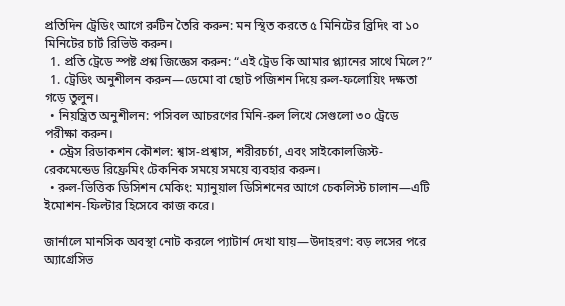প্রতিদিন ট্রেডিং আগে রুটিন তৈরি করুন: মন স্থিত করতে ৫ মিনিটের ব্রিদিং বা ১০ মিনিটের চার্ট রিভিউ করুন।
  1. প্রতি ট্রেডে স্পষ্ট প্রশ্ন জিজ্ঞেস করুন: “এই ট্রেড কি আমার প্ল্যানের সাথে মিলে?”
  1. ট্রেডিং অনুশীলন করুন—ডেমো বা ছোট পজিশন দিয়ে রুল-ফলোয়িং দক্ষতা গড়ে তুলুন।
  • নিয়ন্ত্রিত অনুশীলন: পসিবল আচরণের মিনি-রুল লিখে সেগুলো ৩০ ট্রেডে পরীক্ষা করুন।
  • স্ট্রেস রিডাকশন কৌশল: শ্বাস-প্রশ্বাস, শরীরচর্চা, এবং সাইকোলজিস্ট-রেকমেন্ডেড রিফ্রেমিং টেকনিক সময়ে সময়ে ব্যবহার করুন।
  • রুল-ভিত্তিক ডিসিশন মেকিং: ম্যানুয়াল ডিসিশনের আগে চেকলিস্ট চালান—এটি ইমোশন-ফিল্টার হিসেবে কাজ করে।

জার্নালে মানসিক অবস্থা নোট করলে প্যাটার্ন দেখা যায়—উদাহরণ: বড় লসের পরে অ্যাগ্রেসিভ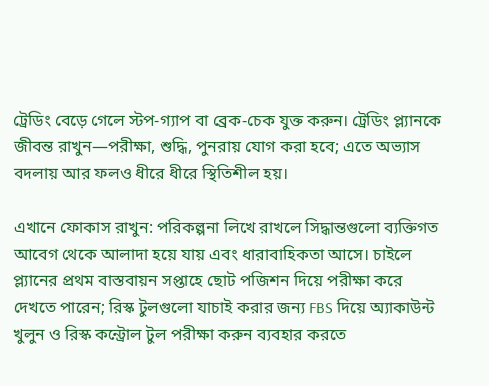ট্রেডিং বেড়ে গেলে স্টপ-গ্যাপ বা ব্রেক-চেক যুক্ত করুন। ট্রেডিং প্ল্যানকে জীবন্ত রাখুন—পরীক্ষা, শুদ্ধি, পুনরায় যোগ করা হবে; এতে অভ্যাস বদলায় আর ফলও ধীরে ধীরে স্থিতিশীল হয়।

এখানে ফোকাস রাখুন: পরিকল্পনা লিখে রাখলে সিদ্ধান্তগুলো ব্যক্তিগত আবেগ থেকে আলাদা হয়ে যায় এবং ধারাবাহিকতা আসে। চাইলে প্ল্যানের প্রথম বাস্তবায়ন সপ্তাহে ছোট পজিশন দিয়ে পরীক্ষা করে দেখতে পারেন; রিস্ক টুলগুলো যাচাই করার জন্য FBS দিয়ে অ্যাকাউন্ট খুলুন ও রিস্ক কন্ট্রোল টুল পরীক্ষা করুন ব্যবহার করতে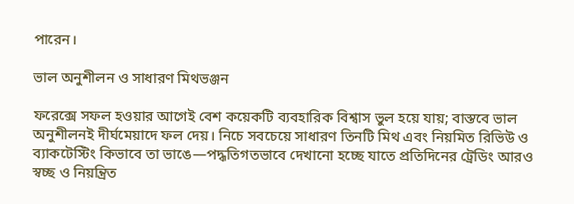পারেন।

ভাল অনুশীলন ও সাধারণ মিথভঞ্জন

ফরেক্সে সফল হওয়ার আগেই বেশ কয়েকটি ব্যবহারিক বিশ্বাস ভুল হয়ে যায়; বাস্তবে ভাল অনুশীলনই দীর্ঘমেয়াদে ফল দেয়। নিচে সবচেয়ে সাধারণ তিনটি মিথ এবং নিয়মিত রিভিউ ও ব্যাকটেস্টিং কিভাবে তা ভাঙে—পদ্ধতিগতভাবে দেখানো হচ্ছে যাতে প্রতিদিনের ট্রেডিং আরও স্বচ্ছ ও নিয়ন্ত্রিত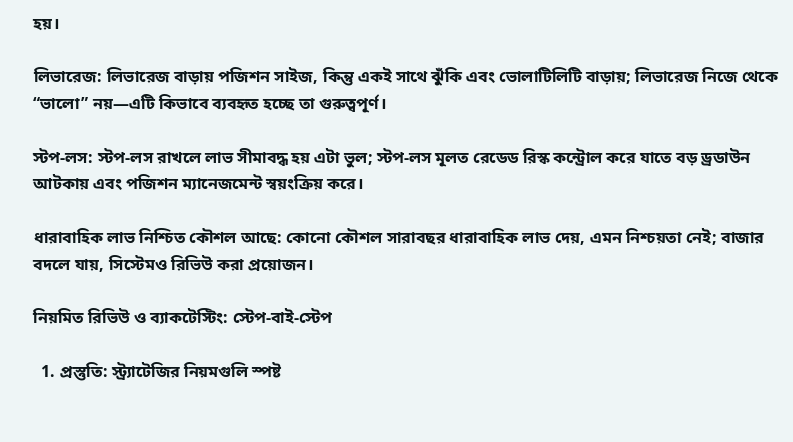হয়।

লিভারেজ: লিভারেজ বাড়ায় পজিশন সাইজ, কিন্তু একই সাথে ঝুঁকি এবং ভোলাটিলিটি বাড়ায়; লিভারেজ নিজে থেকে “ভালো” নয়—এটি কিভাবে ব্যবহৃত হচ্ছে তা গুরুত্বপূর্ণ।

স্টপ-লস: স্টপ-লস রাখলে লাভ সীমাবদ্ধ হয় এটা ভুল; স্টপ-লস মূলত রেডেড রিস্ক কন্ট্রোল করে যাতে বড় ড্রডাউন আটকায় এবং পজিশন ম্যানেজমেন্ট স্বয়ংক্রিয় করে।

ধারাবাহিক লাভ নিশ্চিত কৌশল আছে: কোনো কৌশল সারাবছর ধারাবাহিক লাভ দেয়, এমন নিশ্চয়তা নেই; বাজার বদলে যায়, সিস্টেমও রিভিউ করা প্রয়োজন।

নিয়মিত রিভিউ ও ব্যাকটেস্টিং: স্টেপ-বাই-স্টেপ

  1. প্রস্তুতি: স্ট্র্যাটেজির নিয়মগুলি স্পষ্ট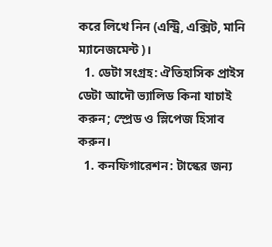করে লিখে নিন (এন্ট্রি, এক্সিট, মানি ম্যানেজমেন্ট)।
  1. ডেটা সংগ্রহ: ঐতিহাসিক প্রাইস ডেটা আদৌ ভ্যালিড কিনা যাচাই করুন; স্প্রেড ও স্লিপেজ হিসাব করুন।
  1. কনফিগারেশন: টাস্কের জন্য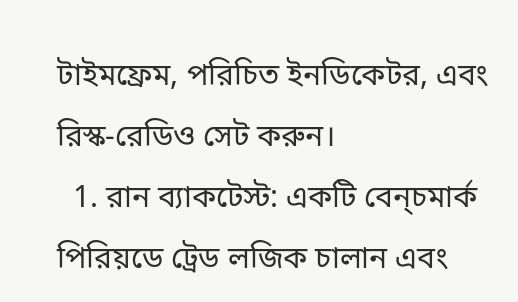টাইমফ্রেম, পরিচিত ইনডিকেটর, এবং রিস্ক-রেডিও সেট করুন।
  1. রান ব্যাকটেস্ট: একটি বেন্চমার্ক পিরিয়ডে ট্রেড লজিক চালান এবং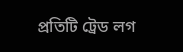প্রতিটি ট্রেড লগ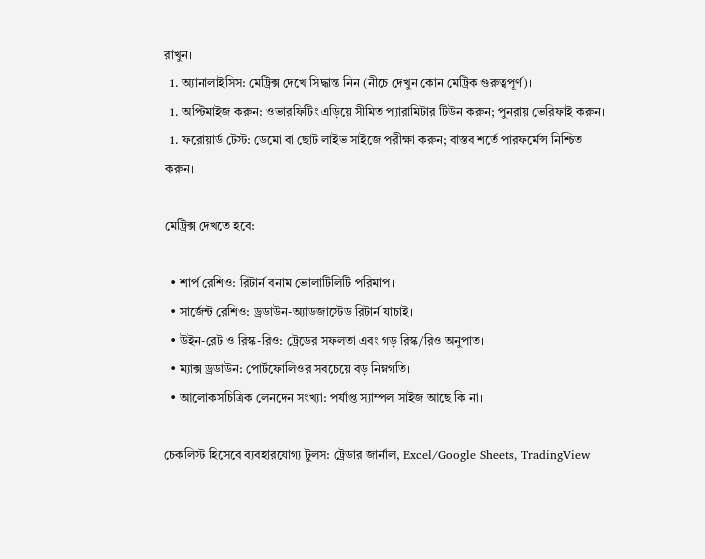রাখুন।
  1. অ্যানালাইসিস: মেট্রিক্স দেখে সিদ্ধান্ত নিন (নীচে দেখুন কোন মেট্রিক গুরুত্বপূর্ণ)।
  1. অপ্টিমাইজ করুন: ওভারফিটিং এড়িয়ে সীমিত প্যারামিটার টিউন করুন; পুনরায় ভেরিফাই করুন।
  1. ফরোয়ার্ড টেস্ট: ডেমো বা ছোট লাইভ সাইজে পরীক্ষা করুন; বাস্তব শর্তে পারফর্মেন্স নিশ্চিত করুন।

মেট্রিক্স দেখতে হবে:

  • শার্প রেশিও: রিটার্ন বনাম ভোলাটিলিটি পরিমাপ।
  • সার্জেন্ট রেশিও: ড্রডাউন-অ্যাডজাস্টেড রিটার্ন যাচাই।
  • উইন-রেট ও রিস্ক-রিও: ট্রেডের সফলতা এবং গড় রিস্ক/রিও অনুপাত।
  • ম্যাক্স ড্রডাউন: পোর্টফোলিওর সবচেয়ে বড় নিম্নগতি।
  • আলোকসচিত্রিক লেনদেন সংখ্যা: পর্যাপ্ত স্যাম্পল সাইজ আছে কি না।

চেকলিস্ট হিসেবে ব্যবহারযোগ্য টুলস: ট্রেডার জার্নাল, Excel/Google Sheets, TradingView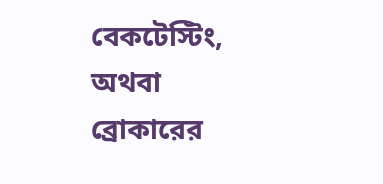বেকটেস্টিং, অথবা ব্রোকারের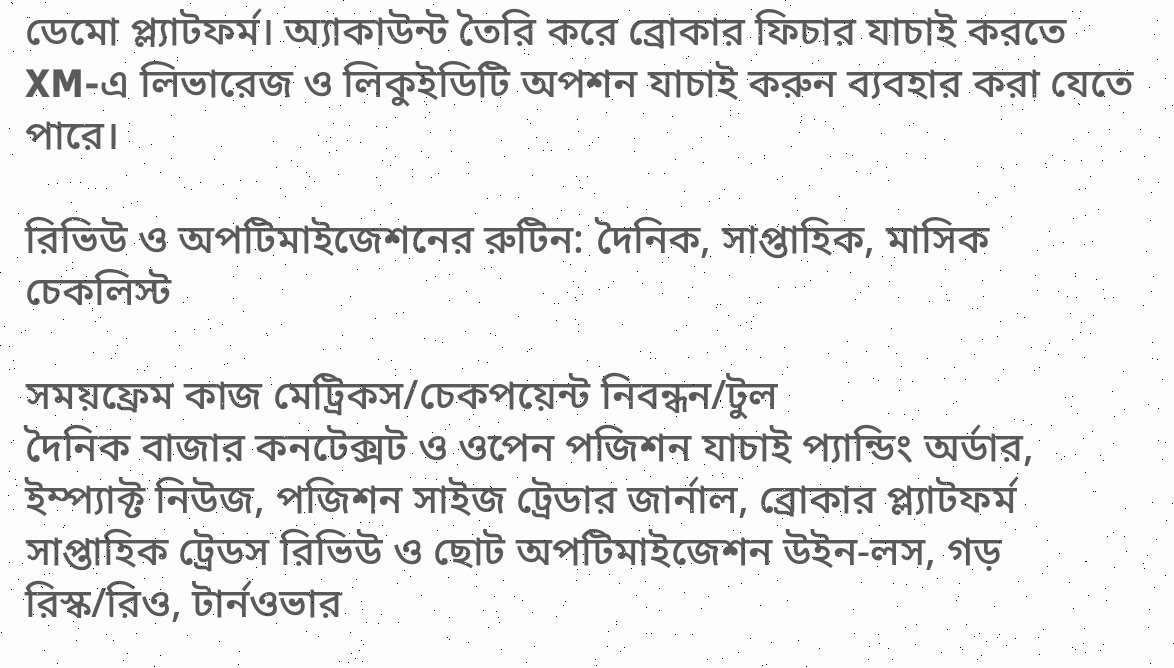ডেমো প্ল্যাটফর্ম। অ্যাকাউন্ট তৈরি করে ব্রোকার ফিচার যাচাই করতে XM-এ লিভারেজ ও লিকুইডিটি অপশন যাচাই করুন ব্যবহার করা যেতে পারে।

রিভিউ ও অপটিমাইজেশনের রুটিন: দৈনিক, সাপ্তাহিক, মাসিক চেকলিস্ট

সময়ফ্রেম কাজ মেট্রিকস/চেকপয়েন্ট নিবন্ধন/টুল
দৈনিক বাজার কনটেক্সট ও ওপেন পজিশন যাচাই প্যান্ডিং অর্ডার, ইম্প্যাক্ট নিউজ, পজিশন সাইজ ট্রেডার জার্নাল, ব্রোকার প্ল্যাটফর্ম
সাপ্তাহিক ট্রেডস রিভিউ ও ছোট অপটিমাইজেশন উইন-লস, গড় রিস্ক/রিও, টার্নওভার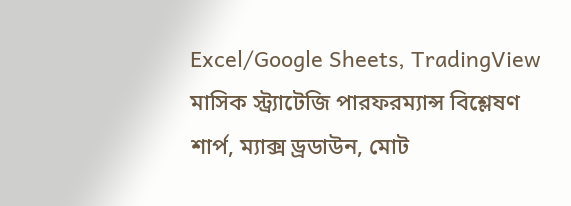Excel/Google Sheets, TradingView
মাসিক স্ট্র্যাটেজি পারফরম্যান্স বিশ্লেষণ শার্প, ম্যাক্স ড্রডাউন, মোট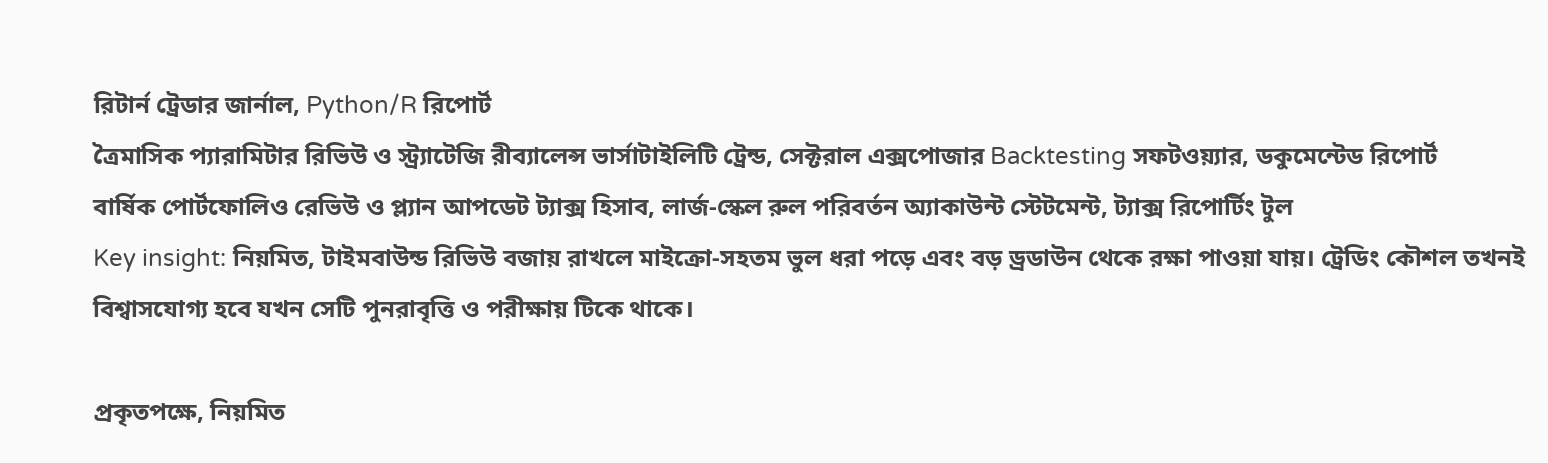রিটার্ন ট্রেডার জার্নাল, Python/R রিপোর্ট
ত্রৈমাসিক প্যারামিটার রিভিউ ও স্ট্র্যাটেজি রীব্যালেন্স ভার্সাটাইলিটি ট্রেন্ড, সেক্টরাল এক্সপোজার Backtesting সফটওয়্যার, ডকুমেন্টেড রিপোর্ট
বার্ষিক পোর্টফোলিও রেভিউ ও প্ল্যান আপডেট ট্যাক্স হিসাব, লার্জ-স্কেল রুল পরিবর্তন অ্যাকাউন্ট স্টেটমেন্ট, ট্যাক্স রিপোর্টিং টুল
Key insight: নিয়মিত, টাইমবাউন্ড রিভিউ বজায় রাখলে মাইক্রো-সহতম ভুল ধরা পড়ে এবং বড় ড্রডাউন থেকে রক্ষা পাওয়া যায়। ট্রেডিং কৌশল তখনই বিশ্বাসযোগ্য হবে যখন সেটি পুনরাবৃত্তি ও পরীক্ষায় টিকে থাকে।

প্রকৃতপক্ষে, নিয়মিত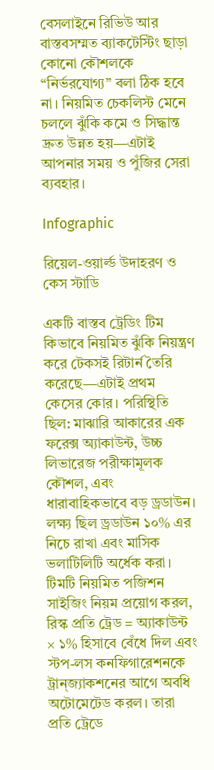বেসলাইনে রিভিউ আর বাস্তবসম্মত ব্যাকটেস্টিং ছাড়া কোনো কৌশলকে “নির্ভরযোগ্য” বলা ঠিক হবে না। নিয়মিত চেকলিস্ট মেনে চললে ঝুঁকি কমে ও সিদ্ধান্ত দ্রুত উন্নত হয়—এটাই আপনার সময় ও পুঁজির সেরা ব্যবহার।

Infographic

রিয়েল-ওয়ার্ল্ড উদাহরণ ও কেস স্টাডি

একটি বাস্তব ট্রেডিং টিম কিভাবে নিয়মিত ঝুঁকি নিয়ন্ত্রণ করে টেকসই রিটার্ন তৈরি করেছে—এটাই প্রথম কেসের কোর। পরিস্থিতি ছিল: মাঝারি আকারের এক ফরেক্স অ্যাকাউন্ট, উচ্চ লিভারেজ পরীক্ষামূলক কৌশল, এবং ধারাবাহিকভাবে বড় ড্রডাউন। লক্ষ্য ছিল ড্রডাউন ১০% এর নিচে রাখা এবং মাসিক ভলাটিলিটি অর্ধেক করা। টিমটি নিয়মিত পজিশন সাইজিং নিয়ম প্রয়োগ করল, রিস্ক প্রতি ট্রেড = অ্যাকাউন্ট × ১% হিসাবে বেঁধে দিল এবং স্টপ-লস কনফিগারেশনকে ট্রান্জ্যাকশনের আগে অবধি অটোমেটেড করল। তারা প্রতি ট্রেডে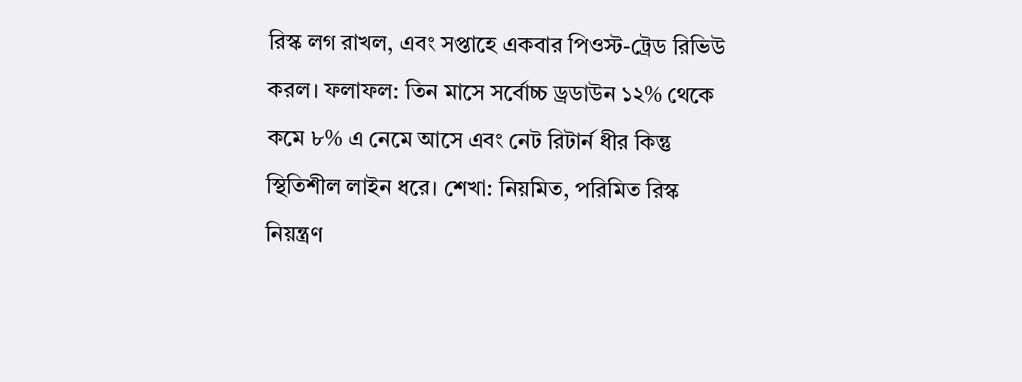রিস্ক লগ রাখল, এবং সপ্তাহে একবার পিওস্ট-ট্রেড রিভিউ করল। ফলাফল: তিন মাসে সর্বোচ্চ ড্রডাউন ১২% থেকে কমে ৮% এ নেমে আসে এবং নেট রিটার্ন ধীর কিন্তু স্থিতিশীল লাইন ধরে। শেখা: নিয়মিত, পরিমিত রিস্ক নিয়ন্ত্রণ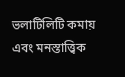ভলাটিলিটি কমায় এবং মনস্তাত্ত্বিক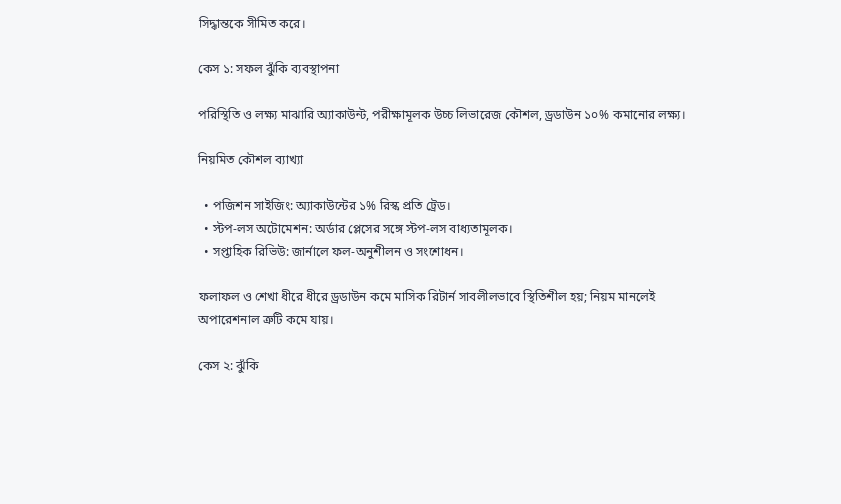সিদ্ধান্তকে সীমিত করে।

কেস ১: সফল ঝুঁকি ব্যবস্থাপনা

পরিস্থিতি ও লক্ষ্য মাঝারি অ্যাকাউন্ট, পরীক্ষামূলক উচ্চ লিভারেজ কৌশল, ড্রডাউন ১০% কমানোর লক্ষ্য।

নিয়মিত কৌশল ব্যাখ্যা

  • পজিশন সাইজিং: অ্যাকাউন্টের ১% রিস্ক প্রতি ট্রেড।
  • স্টপ-লস অটোমেশন: অর্ডার প্লেসের সঙ্গে স্টপ-লস বাধ্যতামূলক।
  • সপ্তাহিক রিভিউ: জার্নালে ফল-অনুশীলন ও সংশোধন।

ফলাফল ও শেখা ধীরে ধীরে ড্রডাউন কমে মাসিক রিটার্ন সাবলীলভাবে স্থিতিশীল হয়; নিয়ম মানলেই অপারেশনাল ত্রুটি কমে যায়।

কেস ২: ঝুঁকি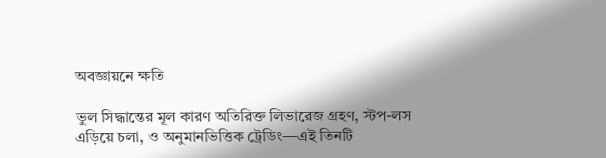অবজ্ঞায়নে ক্ষতি

ভুল সিদ্ধান্তের মূল কারণ অতিরিক্ত লিভারেজ গ্রহণ, স্টপ-লস এড়িয়ে চলা, ও অনুমানভিত্তিক ট্রেডিং—এই তিনটি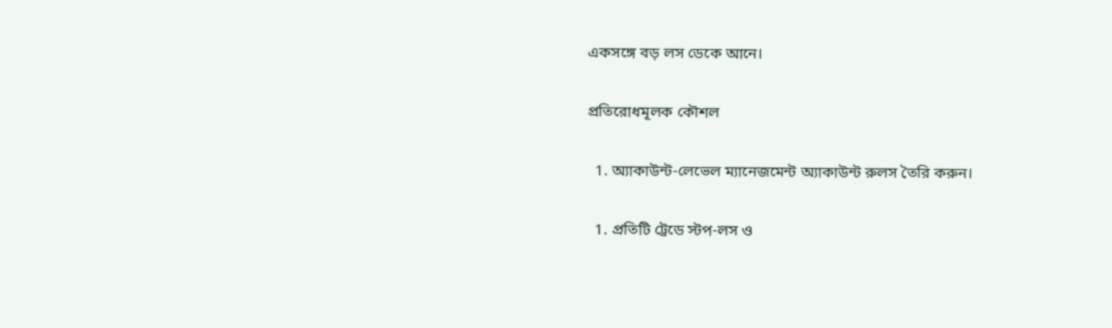একসঙ্গে বড় লস ডেকে আনে।

প্রতিরোধমূলক কৌশল

  1. অ্যাকাউন্ট-লেভেল ম্যানেজমেন্ট অ্যাকাউন্ট রুলস তৈরি করুন।

  1. প্রতিটি ট্রেডে স্টপ-লস ও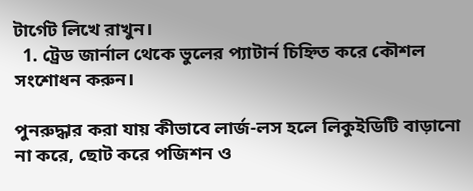টার্গেট লিখে রাখুন।
  1. ট্রেড জার্নাল থেকে ভুলের প্যাটার্ন চিহ্নিত করে কৌশল সংশোধন করুন।

পুনরুদ্ধার করা যায় কীভাবে লার্জ-লস হলে লিকুইডিটি বাড়ানো না করে, ছোট করে পজিশন ও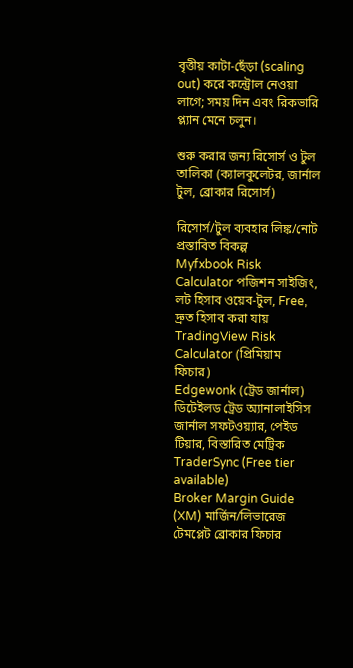বৃত্তীয় কাটা-ছেঁড়া (scaling out) করে কন্ট্রোল নেওয়া লাগে; সময় দিন এবং রিকভারি প্ল্যান মেনে চলুন।

শুরু করার জন্য রিসোর্স ও টুল তালিকা (ক্যালকুলেটর, জার্নাল টুল, ব্রোকার রিসোর্স)

রিসোর্স/টুল ব্যবহার লিঙ্ক/নোট প্রস্তাবিত বিকল্প
Myfxbook Risk Calculator পজিশন সাইজিং, লট হিসাব ওয়েব-টুল, Free, দ্রুত হিসাব করা যায় TradingView Risk Calculator (প্রিমিয়াম ফিচার)
Edgewonk (ট্রেড জার্নাল) ডিটেইলড ট্রেড অ্যানালাইসিস জার্নাল সফটওয়্যার, পেইড টিয়ার, বিস্তারিত মেট্রিক TraderSync (Free tier available)
Broker Margin Guide (XM) মার্জিন/লিভারেজ টেমপ্লেট ব্রোকার ফিচার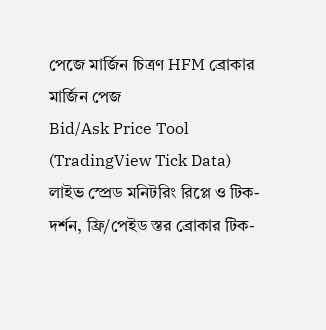পেজে মার্জিন চিত্রণ HFM ব্রোকার মার্জিন পেজ
Bid/Ask Price Tool (TradingView Tick Data) লাইভ স্প্রেড মনিটরিং রিপ্লে ও টিক-দর্শন, ফ্রি/পেইড স্তর ব্রোকার টিক-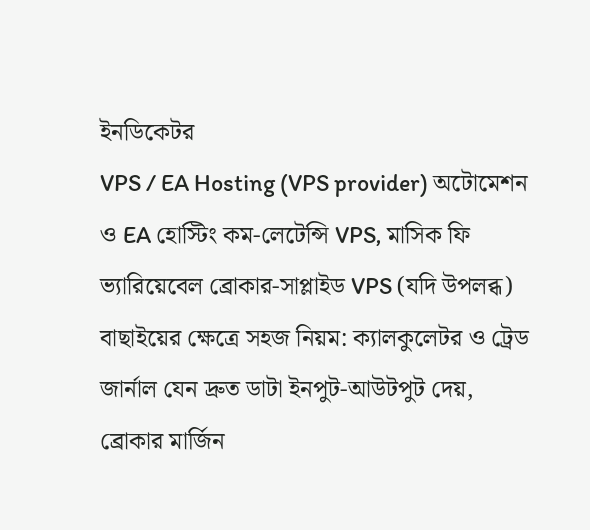ইনডিকেটর
VPS / EA Hosting (VPS provider) অটোমেশন ও EA হোস্টিং কম-লেটেন্সি VPS, মাসিক ফি ভ্যারিয়েবেল ব্রোকার-সাপ্লাইড VPS (যদি উপলব্ধ)
বাছাইয়ের ক্ষেত্রে সহজ নিয়ম: ক্যালকুলেটর ও ট্রেড জার্নাল যেন দ্রুত ডাটা ইনপুট-আউটপুট দেয়, ব্রোকার মার্জিন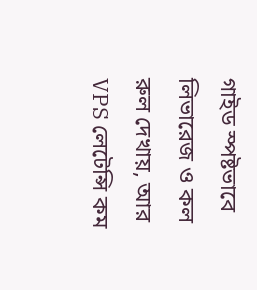গাইড স্পষ্টভাবে লিভারেজ ও কল রুল দেখায়, আর VPS লেটেন্সি কম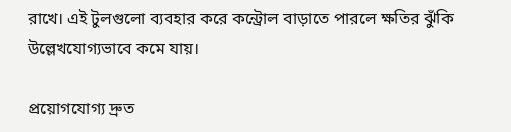রাখে। এই টুলগুলো ব্যবহার করে কন্ট্রোল বাড়াতে পারলে ক্ষতির ঝুঁকি উল্লেখযোগ্যভাবে কমে যায়।

প্রয়োগযোগ্য দ্রুত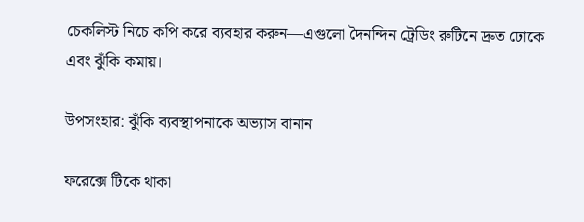চেকলিস্ট নিচে কপি করে ব্যবহার করুন—এগুলো দৈনন্দিন ট্রেডিং রুটিনে দ্রুত ঢোকে এবং ঝুঁকি কমায়।

উপসংহার: ঝুঁকি ব্যবস্থাপনাকে অভ্যাস বানান

ফরেক্সে টিকে থাকা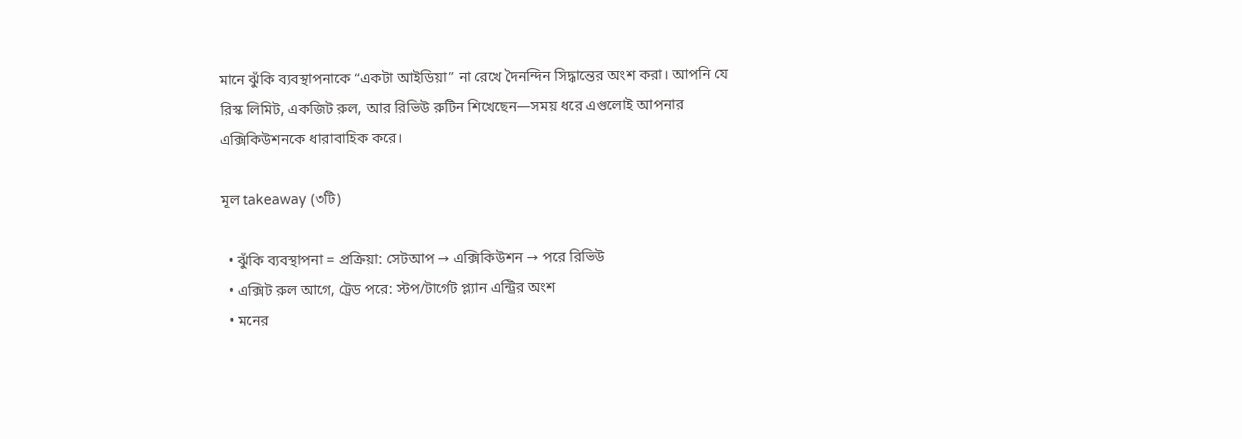মানে ঝুঁকি ব্যবস্থাপনাকে “একটা আইডিয়া” না রেখে দৈনন্দিন সিদ্ধান্তের অংশ করা। আপনি যে রিস্ক লিমিট, একজিট রুল, আর রিভিউ রুটিন শিখেছেন—সময় ধরে এগুলোই আপনার এক্সিকিউশনকে ধারাবাহিক করে।

মূল takeaway (৩টি)

  • ঝুঁকি ব্যবস্থাপনা = প্রক্রিয়া: সেটআপ → এক্সিকিউশন → পরে রিভিউ
  • এক্সিট রুল আগে, ট্রেড পরে: স্টপ/টার্গেট প্ল্যান এন্ট্রির অংশ
  • মনের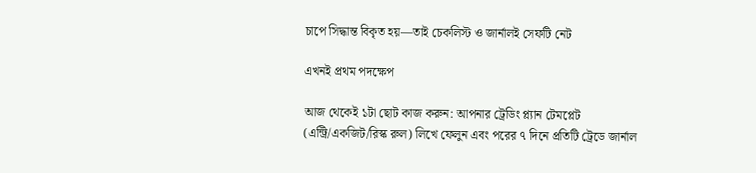চাপে সিদ্ধান্ত বিকৃত হয়—তাই চেকলিস্ট ও জার্নালই সেফটি নেট

এখনই প্রথম পদক্ষেপ

আজ থেকেই ১টা ছোট কাজ করুন: আপনার ট্রেডিং প্ল্যান টেমপ্লেট (এন্ট্রি/একজিট/রিস্ক রুল) লিখে ফেলুন এবং পরের ৭ দিনে প্রতিটি ট্রেডে জার্নাল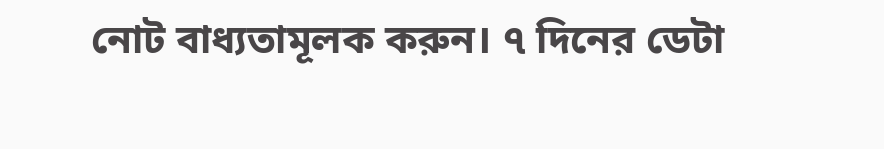নোট বাধ্যতামূলক করুন। ৭ দিনের ডেটা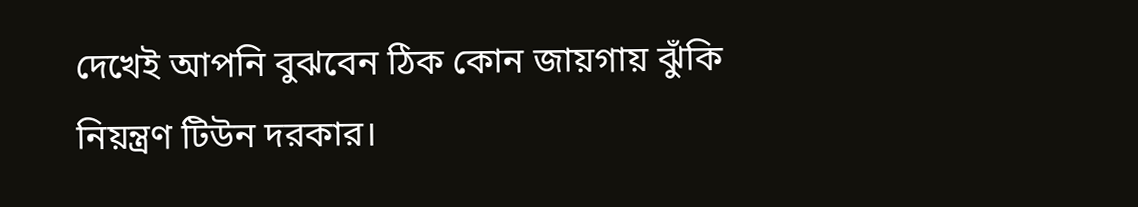দেখেই আপনি বুঝবেন ঠিক কোন জায়গায় ঝুঁকি নিয়ন্ত্রণ টিউন দরকার।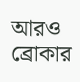আরও ব্রোকার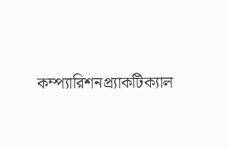কম্প্যারিশনপ্র্যাকটিক্যাল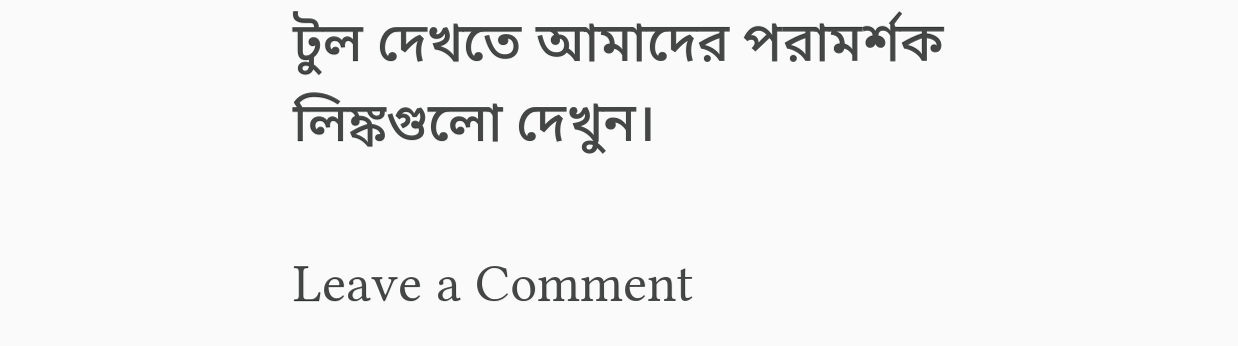টুল দেখতে আমাদের পরামর্শক লিঙ্কগুলো দেখুন।

Leave a Comment